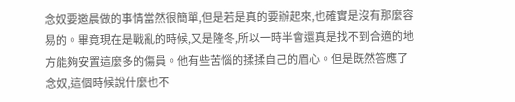念奴要邀晨做的事情當然很簡單,但是若是真的要辦起來,也確實是沒有那麼容易的。畢竟現在是戰亂的時候,又是隆冬,所以一時半會還真是找不到合適的地方能夠安置這麼多的傷員。他有些苦惱的揉揉自己的眉心。但是既然答應了念奴,這個時候說什麼也不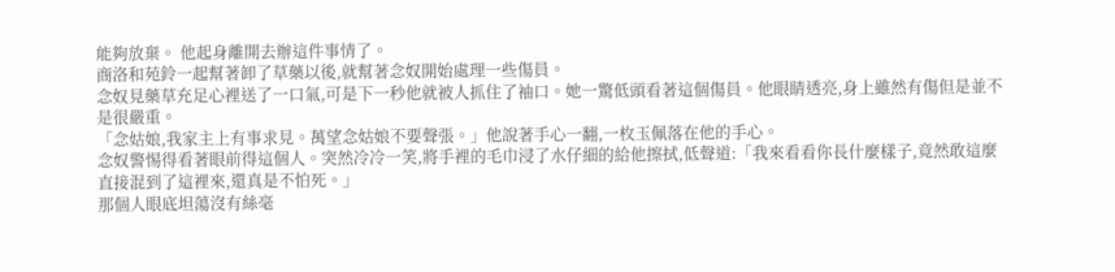能夠放棄。 他起身離開去辦這件事情了。
商洛和苑鈴一起幫著卸了草藥以後,就幫著念奴開始處理一些傷員。
念奴見藥草充足心裡送了一口氣,可是下一秒他就被人抓住了袖口。她一驚低頭看著這個傷員。他眼睛透亮,身上雖然有傷但是並不是很嚴重。
「念姑娘,我家主上有事求見。萬望念姑娘不要聲張。」他說著手心一翻,一枚玉佩落在他的手心。
念奴警惕得看著眼前得這個人。突然冷冷一笑,將手裡的毛巾浸了水仔細的給他擦拭,低聲道:「我來看看你長什麼樣子,竟然敢這麼直接混到了這裡來,還真是不怕死。」
那個人眼底坦蕩沒有絲毫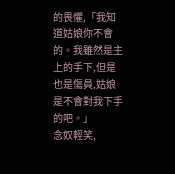的畏懼,「我知道姑娘你不會的。我雖然是主上的手下,但是也是傷員,姑娘是不會對我下手的吧。」
念奴輕笑,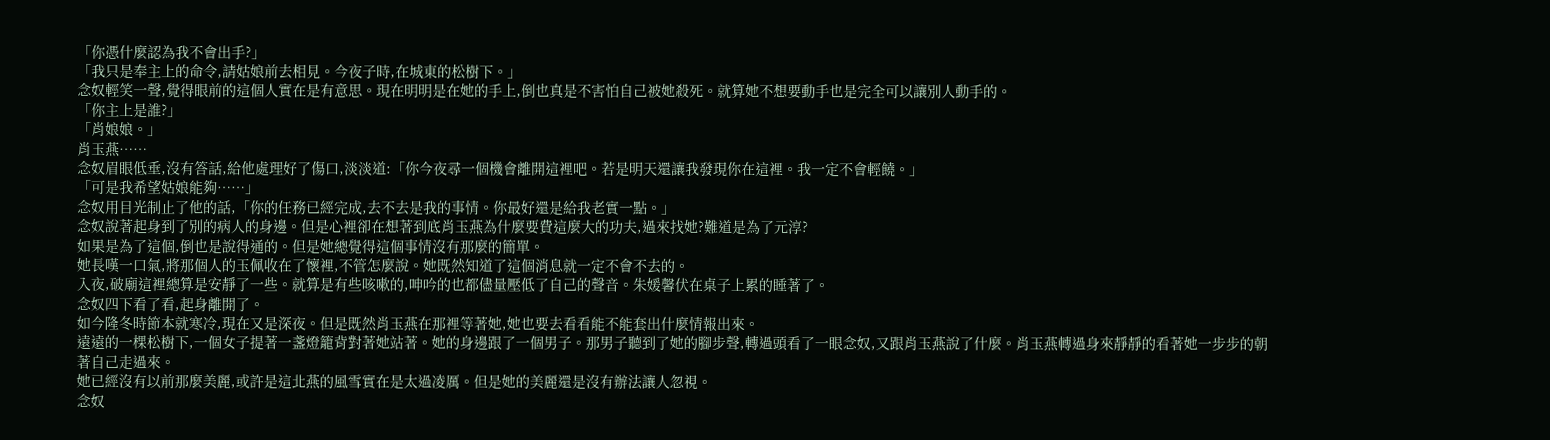「你憑什麼認為我不會出手?」
「我只是奉主上的命令,請姑娘前去相見。今夜子時,在城東的松樹下。」
念奴輕笑一聲,覺得眼前的這個人實在是有意思。現在明明是在她的手上,倒也真是不害怕自己被她殺死。就算她不想要動手也是完全可以讓別人動手的。
「你主上是誰?」
「肖娘娘。」
肖玉燕……
念奴眉眼低垂,沒有答話,給他處理好了傷口,淡淡道:「你今夜尋一個機會離開這裡吧。若是明天還讓我發現你在這裡。我一定不會輕饒。」
「可是我希望姑娘能夠……」
念奴用目光制止了他的話,「你的任務已經完成,去不去是我的事情。你最好還是給我老實一點。」
念奴說著起身到了別的病人的身邊。但是心裡卻在想著到底肖玉燕為什麼要費這麼大的功夫,過來找她?難道是為了元淳?
如果是為了這個,倒也是說得通的。但是她總覺得這個事情沒有那麼的簡單。
她長嘆一口氣,將那個人的玉佩收在了懷裡,不管怎麼說。她既然知道了這個消息就一定不會不去的。
入夜,破廟這裡總算是安靜了一些。就算是有些咳嗽的,呻吟的也都儘量壓低了自己的聲音。朱媛馨伏在桌子上累的睡著了。
念奴四下看了看,起身離開了。
如今隆冬時節本就寒冷,現在又是深夜。但是既然肖玉燕在那裡等著她,她也要去看看能不能套出什麼情報出來。
遠遠的一棵松樹下,一個女子提著一盞燈籠背對著她站著。她的身邊跟了一個男子。那男子聽到了她的腳步聲,轉過頭看了一眼念奴,又跟肖玉燕說了什麼。肖玉燕轉過身來靜靜的看著她一步步的朝著自己走過來。
她已經沒有以前那麼美麗,或許是這北燕的風雪實在是太過凌厲。但是她的美麗還是沒有辦法讓人忽視。
念奴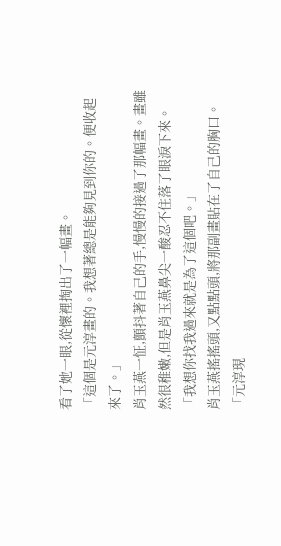看了她一眼,從懷裡掏出了一幅畫。
「這個是元淳畫的。我想著總是能夠見到你的。便收起來了。」
肖玉燕一怔,顫抖著自己的手,慢慢的接過了那幅畫。畫雖然很稚嫩,但是肖玉燕鼻尖一酸忍不住落了眼淚下來。
「我想你找我過來就是為了這個吧。」
肖玉燕搖搖頭,又點點頭,將那副畫貼在了自己的胸口。
「元淳現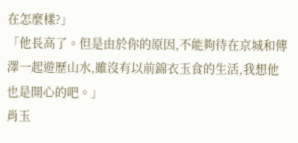在怎麼樣?」
「他長高了。但是由於你的原因,不能夠待在京城和傳澤一起遊歷山水,雖沒有以前錦衣玉食的生活,我想他也是開心的吧。」
肖玉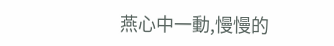燕心中一動,慢慢的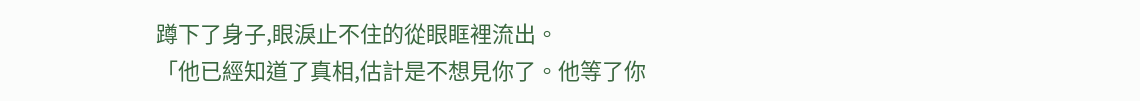蹲下了身子,眼淚止不住的從眼眶裡流出。
「他已經知道了真相,估計是不想見你了。他等了你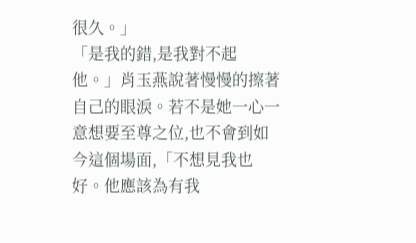很久。」
「是我的錯,是我對不起他。」肖玉燕說著慢慢的擦著自己的眼淚。若不是她一心一意想要至尊之位,也不會到如今這個場面,「不想見我也好。他應該為有我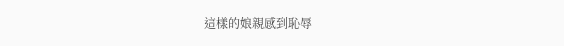這樣的娘親感到恥辱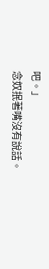吧。」
念奴抿著嘴沒有說話。